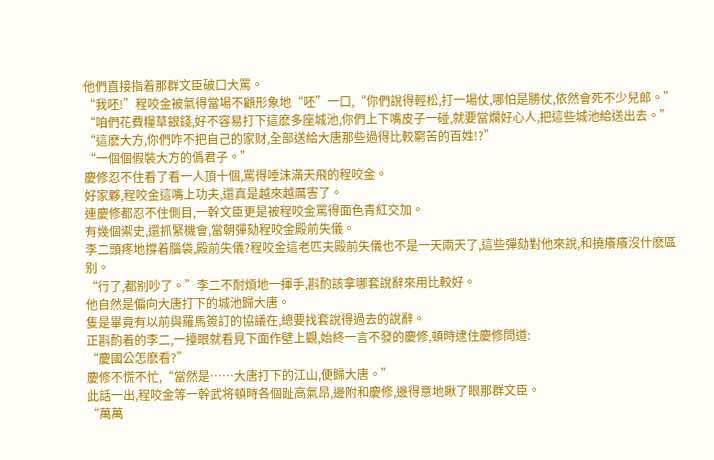他們直接指着那群文臣破口大罵。
“我呸!”程咬金被氣得當場不顧形象地“呸”一口,“你們說得輕松,打一場仗,哪怕是勝仗,依然會死不少兒郎。”
“咱們花費糧草銀錢,好不容易打下這麽多座城池,你們上下嘴皮子一碰,就要當爛好心人,把這些城池給送出去。”
“這麽大方,你們咋不把自己的家财,全部送給大唐那些過得比較窮苦的百姓!?”
“一個個假裝大方的僞君子。”
慶修忍不住看了看一人頂十個,罵得唾沫滿天飛的程咬金。
好家夥,程咬金這嘴上功夫,還真是越來越厲害了。
連慶修都忍不住側目,一幹文臣更是被程咬金罵得面色青紅交加。
有幾個禦史,還抓緊機會,當朝彈劾程咬金殿前失儀。
李二頭疼地撐着腦袋,殿前失儀?程咬金這老匹夫殿前失儀也不是一天兩天了,這些彈劾對他來說,和撓癢癢沒什麽區别。
“行了,都别吵了。”李二不耐煩地一揮手,斟酌該拿哪套說辭來用比較好。
他自然是偏向大唐打下的城池歸大唐。
隻是畢竟有以前與羅馬簽訂的協議在,總要找套說得過去的說辭。
正斟酌着的李二,一擡眼就看見下面作壁上觀,始終一言不發的慶修,頓時逮住慶修問道:
“慶國公怎麽看?”
慶修不慌不忙,“當然是……大唐打下的江山,便歸大唐。”
此話一出,程咬金等一幹武将頓時各個趾高氣昂,邊附和慶修,邊得意地瞅了眼那群文臣。
“萬萬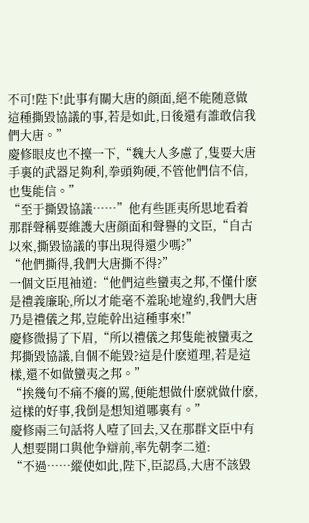不可!陛下!此事有關大唐的顔面,絕不能随意做這種撕毀協議的事,若是如此,日後還有誰敢信我們大唐。”
慶修眼皮也不擡一下,“魏大人多慮了,隻要大唐手裏的武器足夠利,拳頭夠硬,不管他們信不信,也隻能信。”
“至于撕毀協議……”他有些匪夷所思地看着那群聲稱要維護大唐顔面和聲譽的文臣,“自古以來,撕毀協議的事出現得還少嗎?”
“他們撕得,我們大唐撕不得?”
一個文臣甩袖道:“他們這些蠻夷之邦,不懂什麽是禮義廉恥,所以才能毫不羞恥地違約,我們大唐乃是禮儀之邦,豈能幹出這種事來!”
慶修微揚了下眉,“所以禮儀之邦隻能被蠻夷之邦撕毀協議,自個不能毀?這是什麽道理,若是這樣,還不如做蠻夷之邦。”
“挨幾句不痛不癢的罵,便能想做什麽就做什麽,這樣的好事,我倒是想知道哪裏有。”
慶修兩三句話将人噎了回去,又在那群文臣中有人想要開口與他争辯前,率先朝李二道:
“不過……縱使如此,陛下,臣認爲,大唐不該毀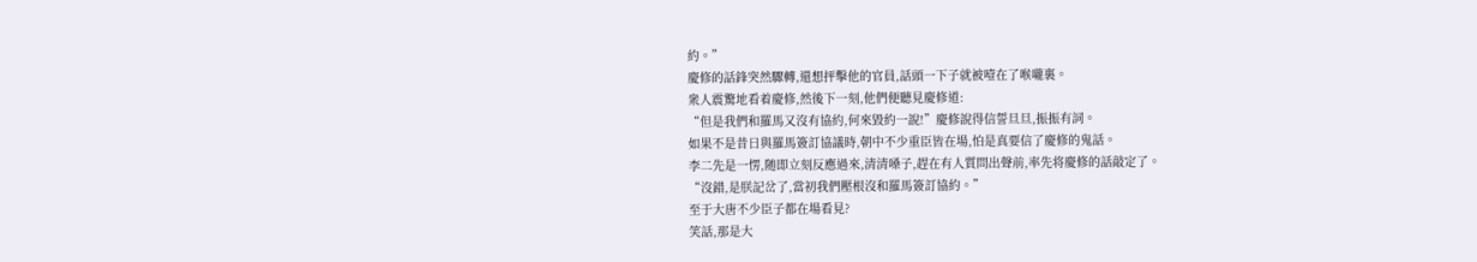約。”
慶修的話鋒突然驟轉,還想抨擊他的官員,話頭一下子就被噎在了喉嚨裏。
衆人震驚地看着慶修,然後下一刻,他們便聽見慶修道:
“但是我們和羅馬又沒有協約,何來毀約一說!”慶修說得信誓旦旦,振振有詞。
如果不是昔日與羅馬簽訂協議時,朝中不少重臣皆在場,怕是真要信了慶修的鬼話。
李二先是一愣,随即立刻反應過來,清清嗓子,趕在有人質問出聲前,率先将慶修的話敲定了。
“沒錯,是朕記岔了,當初我們壓根沒和羅馬簽訂協約。”
至于大唐不少臣子都在場看見?
笑話,那是大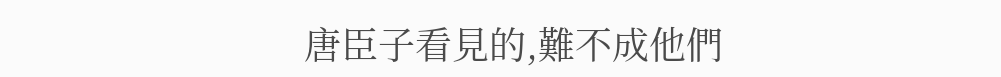唐臣子看見的,難不成他們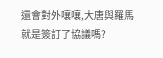還會對外嚷嚷,大唐與羅馬就是簽訂了協議嗎?